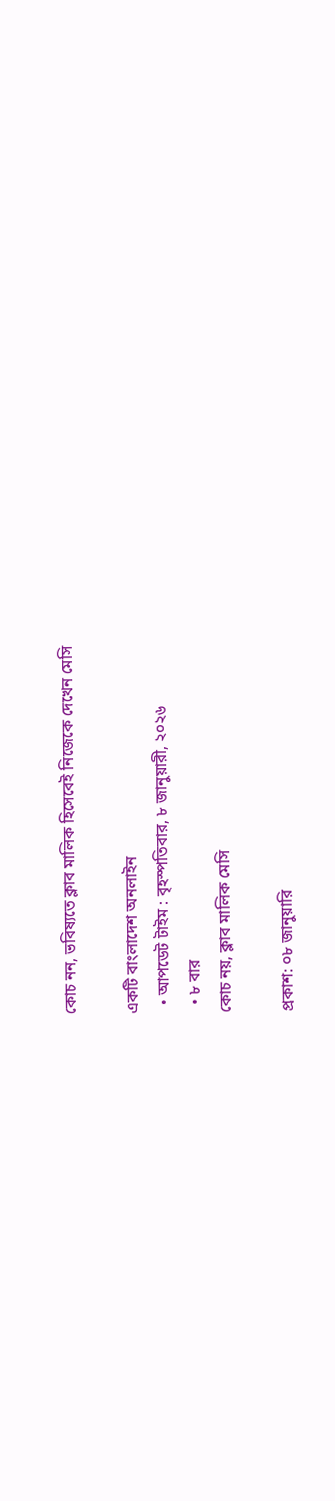কোচ নন, ভবিষ্যতে ক্লাব মালিক হিসেবেই নিজেকে দেখেন মেসি

একটি বাংলাদেশ অনলাইন
  • আপডেট টাইম : বৃহস্পতিবার, ৮ জানুয়ারী, ২০২৬
  • ৮ বার
কোচ নয়, ক্লাব মালিক মেসি

প্রকাশ: ০৮ জানুয়ারি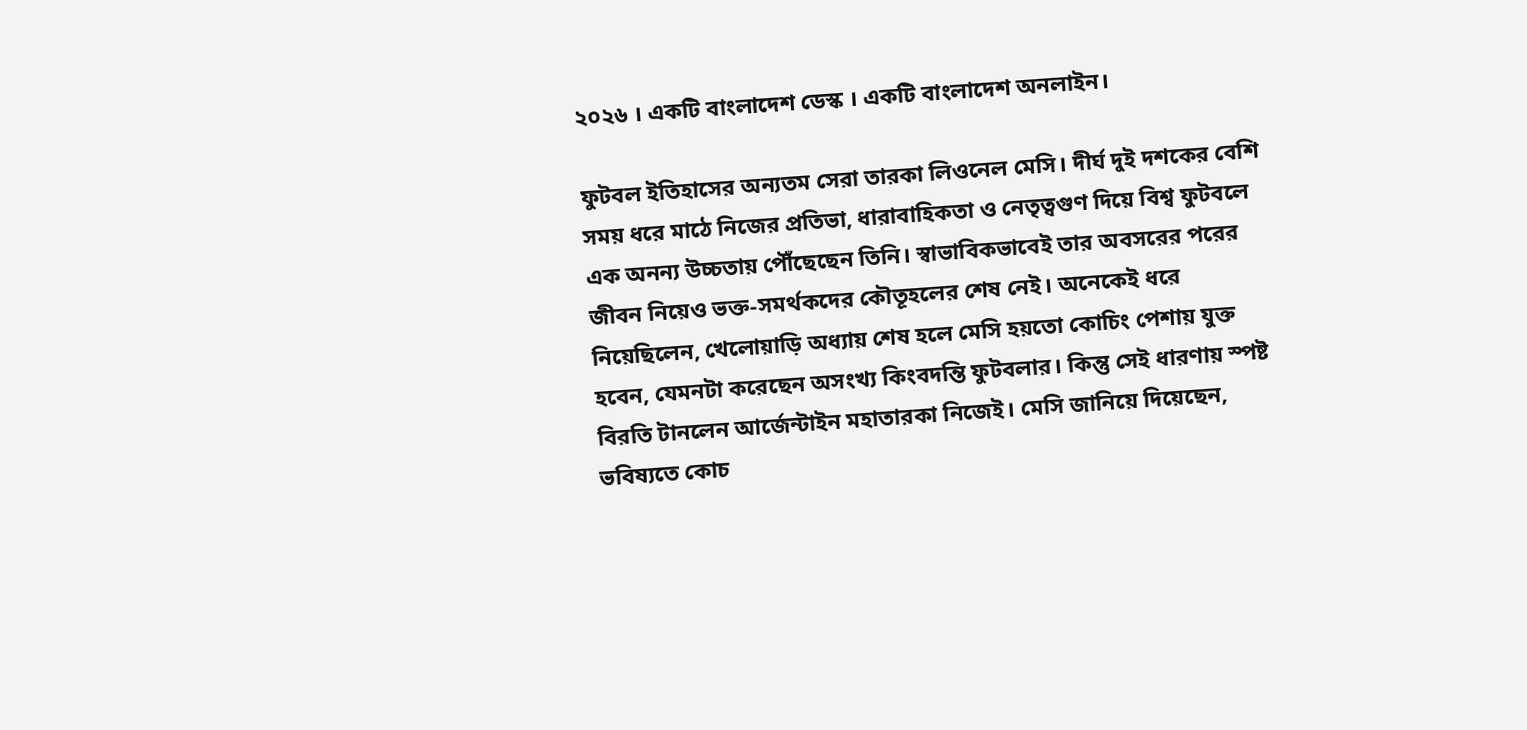২০২৬ । একটি বাংলাদেশ ডেস্ক । একটি বাংলাদেশ অনলাইন।

ফুটবল ইতিহাসের অন্যতম সেরা তারকা লিওনেল মেসি। দীর্ঘ দুই দশকের বেশি সময় ধরে মাঠে নিজের প্রতিভা, ধারাবাহিকতা ও নেতৃত্বগুণ দিয়ে বিশ্ব ফুটবলে এক অনন্য উচ্চতায় পৌঁছেছেন তিনি। স্বাভাবিকভাবেই তার অবসরের পরের জীবন নিয়েও ভক্ত-সমর্থকদের কৌতূহলের শেষ নেই। অনেকেই ধরে নিয়েছিলেন, খেলোয়াড়ি অধ্যায় শেষ হলে মেসি হয়তো কোচিং পেশায় যুক্ত হবেন, যেমনটা করেছেন অসংখ্য কিংবদন্তি ফুটবলার। কিন্তু সেই ধারণায় স্পষ্ট বিরতি টানলেন আর্জেন্টাইন মহাতারকা নিজেই। মেসি জানিয়ে দিয়েছেন, ভবিষ্যতে কোচ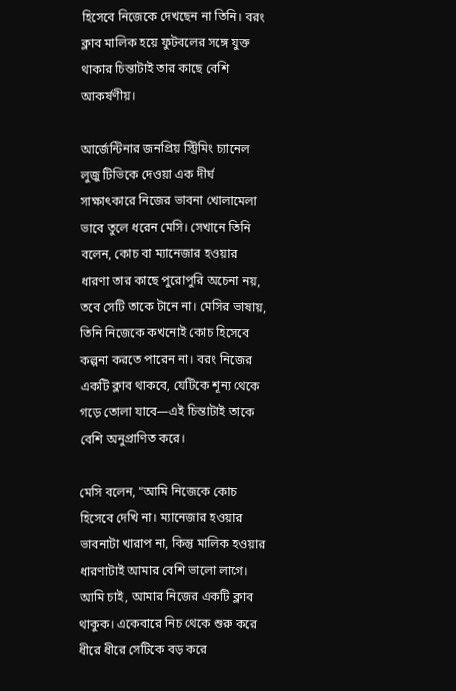হিসেবে নিজেকে দেখছেন না তিনি। বরং ক্লাব মালিক হয়ে ফুটবলের সঙ্গে যুক্ত থাকার চিন্তাটাই তার কাছে বেশি আকর্ষণীয়।

আর্জেন্টিনার জনপ্রিয় স্ট্রিমিং চ্যানেল লুজু টিভিকে দেওয়া এক দীর্ঘ সাক্ষাৎকারে নিজের ভাবনা খোলামেলা ভাবে তুলে ধরেন মেসি। সেখানে তিনি বলেন, কোচ বা ম্যানেজার হওয়ার ধারণা তার কাছে পুরোপুরি অচেনা নয়, তবে সেটি তাকে টানে না। মেসির ভাষায়, তিনি নিজেকে কখনোই কোচ হিসেবে কল্পনা করতে পারেন না। বরং নিজের একটি ক্লাব থাকবে, যেটিকে শূন্য থেকে গড়ে তোলা যাবে—এই চিন্তাটাই তাকে বেশি অনুপ্রাণিত করে।

মেসি বলেন, “আমি নিজেকে কোচ হিসেবে দেখি না। ম্যানেজার হওয়ার ভাবনাটা খারাপ না, কিন্তু মালিক হওয়ার ধারণাটাই আমার বেশি ভালো লাগে। আমি চাই, আমার নিজের একটি ক্লাব থাকুক। একেবারে নিচ থেকে শুরু করে ধীরে ধীরে সেটিকে বড় করে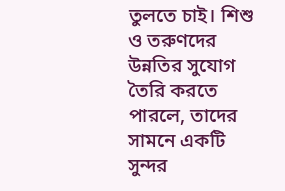তুলতে চাই। শিশু ও তরুণদের উন্নতির সুযোগ তৈরি করতে পারলে, তাদের সামনে একটি সুন্দর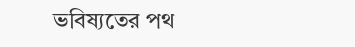ভবিষ্যতের পথ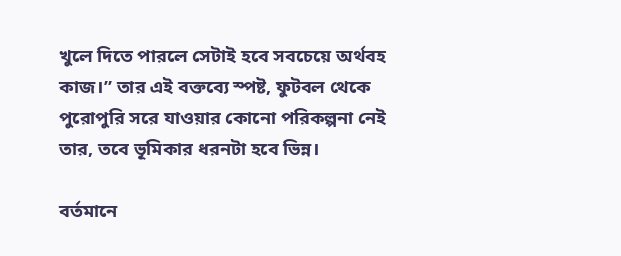খুলে দিতে পারলে সেটাই হবে সবচেয়ে অর্থবহ কাজ।” তার এই বক্তব্যে স্পষ্ট, ফুটবল থেকে পুরোপুরি সরে যাওয়ার কোনো পরিকল্পনা নেই তার, তবে ভূমিকার ধরনটা হবে ভিন্ন।

বর্তমানে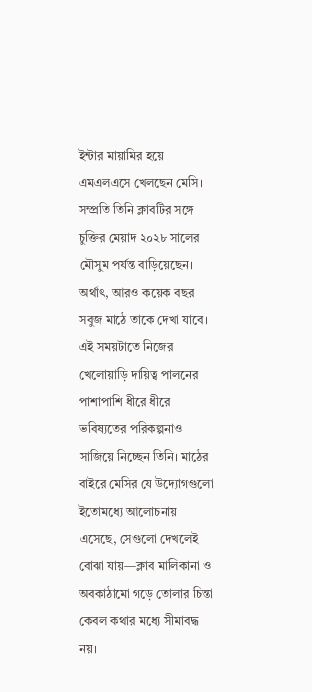ইন্টার মায়ামির হয়ে এমএলএসে খেলছেন মেসি। সম্প্রতি তিনি ক্লাবটির সঙ্গে চুক্তির মেয়াদ ২০২৮ সালের মৌসুম পর্যন্ত বাড়িয়েছেন। অর্থাৎ, আরও কয়েক বছর সবুজ মাঠে তাকে দেখা যাবে। এই সময়টাতে নিজের খেলোয়াড়ি দায়িত্ব পালনের পাশাপাশি ধীরে ধীরে ভবিষ্যতের পরিকল্পনাও সাজিয়ে নিচ্ছেন তিনি। মাঠের বাইরে মেসির যে উদ্যোগগুলো ইতোমধ্যে আলোচনায় এসেছে, সেগুলো দেখলেই বোঝা যায়—ক্লাব মালিকানা ও অবকাঠামো গড়ে তোলার চিন্তা কেবল কথার মধ্যে সীমাবদ্ধ নয়।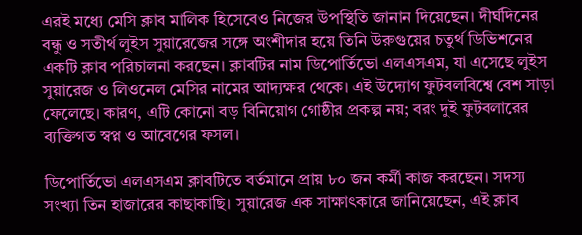এরই মধ্যে মেসি ক্লাব মালিক হিসেবেও নিজের উপস্থিতি জানান দিয়েছেন। দীর্ঘদিনের বন্ধু ও সতীর্থ লুইস সুয়ারেজের সঙ্গে অংশীদার হয়ে তিনি উরুগুয়ের চতুর্থ ডিভিশনের একটি ক্লাব পরিচালনা করছেন। ক্লাবটির নাম ডিপোর্তিভো এলএসএম, যা এসেছে লুইস সুয়ারেজ ও লিওনেল মেসির নামের আদ্যক্ষর থেকে। এই উদ্যোগ ফুটবলবিশ্বে বেশ সাড়া ফেলেছে। কারণ, এটি কোনো বড় বিনিয়োগ গোষ্ঠীর প্রকল্প নয়; বরং দুই ফুটবলারের ব্যক্তিগত স্বপ্ন ও আবেগের ফসল।

ডিপোর্তিভো এলএসএম ক্লাবটিতে বর্তমানে প্রায় ৮০ জন কর্মী কাজ করছেন। সদস্য সংখ্যা তিন হাজারের কাছাকাছি। সুয়ারেজ এক সাক্ষাৎকারে জানিয়েছেন, এই ক্লাব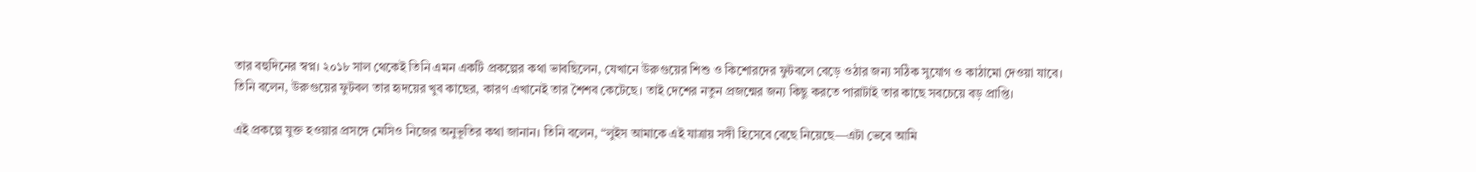তার বহুদিনের স্বপ্ন। ২০১৮ সাল থেকেই তিনি এমন একটি প্রকল্পের কথা ভাবছিলেন, যেখানে উরুগুয়ের শিশু ও কিশোরদের ফুটবলে বেড়ে ওঠার জন্য সঠিক সুযোগ ও কাঠামো দেওয়া যাবে। তিনি বলেন, উরুগুয়ের ফুটবল তার হৃদয়ের খুব কাছের, কারণ এখানেই তার শৈশব কেটেছে। তাই দেশের নতুন প্রজন্মের জন্য কিছু করতে পারাটাই তার কাছে সবচেয়ে বড় প্রাপ্তি।

এই প্রকল্পে যুক্ত হওয়ার প্রসঙ্গে মেসিও নিজের অনুভূতির কথা জানান। তিনি বলেন, “লুইস আমাকে এই যাত্রায় সঙ্গী হিসেবে বেছে নিয়েছে—এটা ভেবে আমি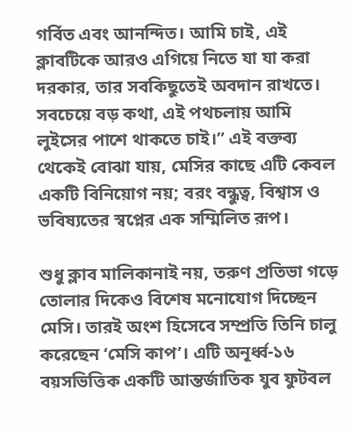গর্বিত এবং আনন্দিত। আমি চাই, এই ক্লাবটিকে আরও এগিয়ে নিতে যা যা করা দরকার, তার সবকিছুতেই অবদান রাখতে। সবচেয়ে বড় কথা, এই পথচলায় আমি লুইসের পাশে থাকতে চাই।” এই বক্তব্য থেকেই বোঝা যায়, মেসির কাছে এটি কেবল একটি বিনিয়োগ নয়; বরং বন্ধুত্ব, বিশ্বাস ও ভবিষ্যতের স্বপ্নের এক সম্মিলিত রূপ।

শুধু ক্লাব মালিকানাই নয়, তরুণ প্রতিভা গড়ে তোলার দিকেও বিশেষ মনোযোগ দিচ্ছেন মেসি। তারই অংশ হিসেবে সম্প্রতি তিনি চালু করেছেন ‘মেসি কাপ’। এটি অনূর্ধ্ব-১৬ বয়সভিত্তিক একটি আন্তর্জাতিক যুব ফুটবল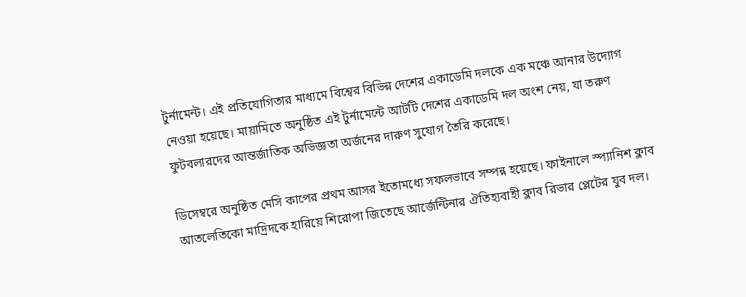টুর্নামেন্ট। এই প্রতিযোগিতার মাধ্যমে বিশ্বের বিভিন্ন দেশের একাডেমি দলকে এক মঞ্চে আনার উদ্যোগ নেওয়া হয়েছে। মায়ামিতে অনুষ্ঠিত এই টুর্নামেন্টে আটটি দেশের একাডেমি দল অংশ নেয়, যা তরুণ ফুটবলারদের আন্তর্জাতিক অভিজ্ঞতা অর্জনের দারুণ সুযোগ তৈরি করেছে।

ডিসেম্বরে অনুষ্ঠিত মেসি কাপের প্রথম আসর ইতোমধ্যে সফলভাবে সম্পন্ন হয়েছে। ফাইনালে স্প্যানিশ ক্লাব আতলেতিকো মাদ্রিদকে হারিয়ে শিরোপা জিতেছে আর্জেন্টিনার ঐতিহ্যবাহী ক্লাব রিভার প্লেটের যুব দল।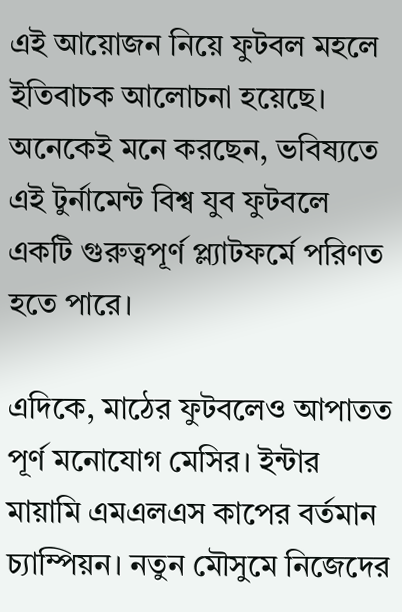এই আয়োজন নিয়ে ফুটবল মহলে ইতিবাচক আলোচনা হয়েছে। অনেকেই মনে করছেন, ভবিষ্যতে এই টুর্নামেন্ট বিশ্ব যুব ফুটবলে একটি গুরুত্বপূর্ণ প্ল্যাটফর্মে পরিণত হতে পারে।

এদিকে, মাঠের ফুটবলেও আপাতত পূর্ণ মনোযোগ মেসির। ইন্টার মায়ামি এমএলএস কাপের বর্তমান চ্যাম্পিয়ন। নতুন মৌসুমে নিজেদের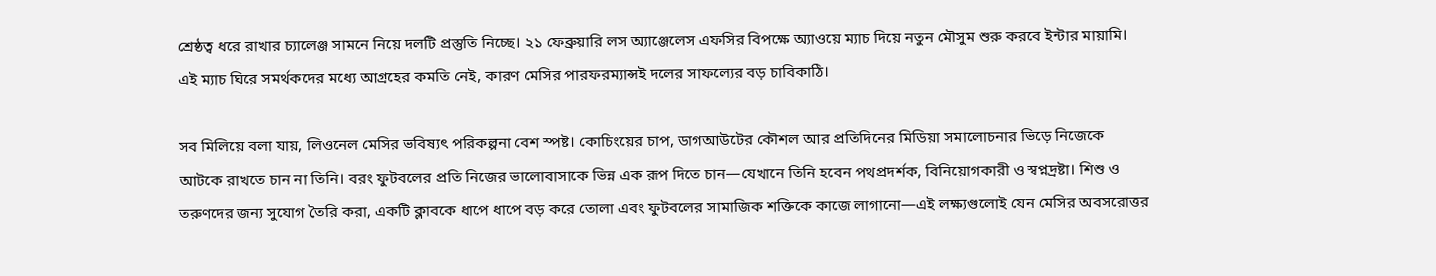শ্রেষ্ঠত্ব ধরে রাখার চ্যালেঞ্জ সামনে নিয়ে দলটি প্রস্তুতি নিচ্ছে। ২১ ফেব্রুয়ারি লস অ্যাঞ্জেলেস এফসির বিপক্ষে অ্যাওয়ে ম্যাচ দিয়ে নতুন মৌসুম শুরু করবে ইন্টার মায়ামি। এই ম্যাচ ঘিরে সমর্থকদের মধ্যে আগ্রহের কমতি নেই, কারণ মেসির পারফরম্যান্সই দলের সাফল্যের বড় চাবিকাঠি।

সব মিলিয়ে বলা যায়, লিওনেল মেসির ভবিষ্যৎ পরিকল্পনা বেশ স্পষ্ট। কোচিংয়ের চাপ, ডাগআউটের কৌশল আর প্রতিদিনের মিডিয়া সমালোচনার ভিড়ে নিজেকে আটকে রাখতে চান না তিনি। বরং ফুটবলের প্রতি নিজের ভালোবাসাকে ভিন্ন এক রূপ দিতে চান—যেখানে তিনি হবেন পথপ্রদর্শক, বিনিয়োগকারী ও স্বপ্নদ্রষ্টা। শিশু ও তরুণদের জন্য সুযোগ তৈরি করা, একটি ক্লাবকে ধাপে ধাপে বড় করে তোলা এবং ফুটবলের সামাজিক শক্তিকে কাজে লাগানো—এই লক্ষ্যগুলোই যেন মেসির অবসরোত্তর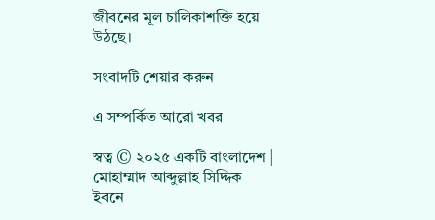জীবনের মূল চালিকাশক্তি হয়ে উঠছে।

সংবাদটি শেয়ার করুন

এ সম্পর্কিত আরো খবর

স্বত্ব © ২০২৫ একটি বাংলাদেশ | মোহাম্মাদ আব্দুল্লাহ সিদ্দিক ইবনে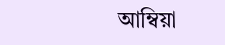আম্বিয়া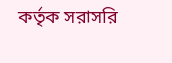কর্তৃক সরাসরি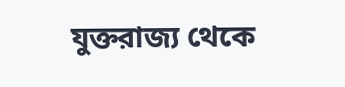যুক্তরাজ্য থেকে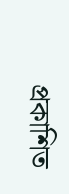প্রকাশিত